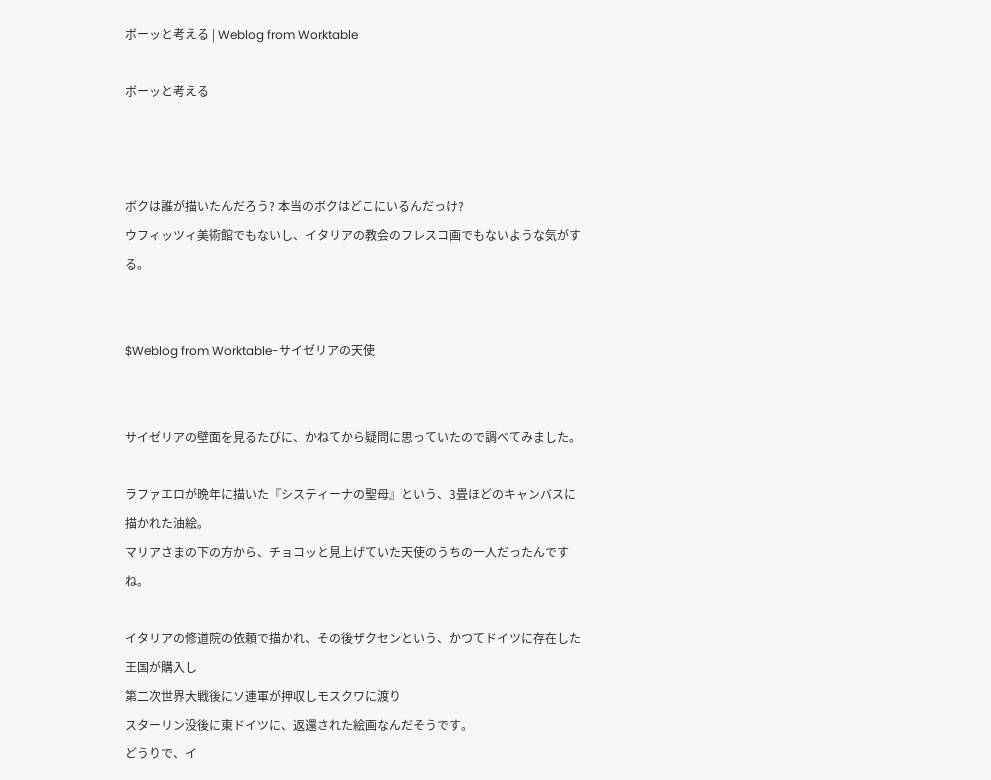ボーッと考える | Weblog from Worktable

ボーッと考える



ボクは誰が描いたんだろう? 本当のボクはどこにいるんだっけ?
ウフィッツィ美術館でもないし、イタリアの教会のフレスコ画でもないような気がする。


$Weblog from Worktable-サイゼリアの天使


サイゼリアの壁面を見るたびに、かねてから疑問に思っていたので調べてみました。

ラファエロが晩年に描いた『システィーナの聖母』という、3畳ほどのキャンバスに描かれた油絵。
マリアさまの下の方から、チョコッと見上げていた天使のうちの一人だったんですね。

イタリアの修道院の依頼で描かれ、その後ザクセンという、かつてドイツに存在した王国が購入し
第二次世界大戦後にソ連軍が押収しモスクワに渡り
スターリン没後に東ドイツに、返還された絵画なんだそうです。
どうりで、イ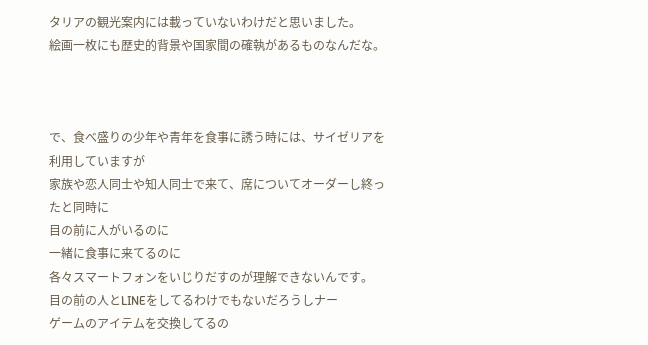タリアの観光案内には載っていないわけだと思いました。
絵画一枚にも歴史的背景や国家間の確執があるものなんだな。



で、食べ盛りの少年や青年を食事に誘う時には、サイゼリアを利用していますが
家族や恋人同士や知人同士で来て、席についてオーダーし終ったと同時に
目の前に人がいるのに
一緒に食事に来てるのに
各々スマートフォンをいじりだすのが理解できないんです。
目の前の人とLINEをしてるわけでもないだろうしナー
ゲームのアイテムを交換してるの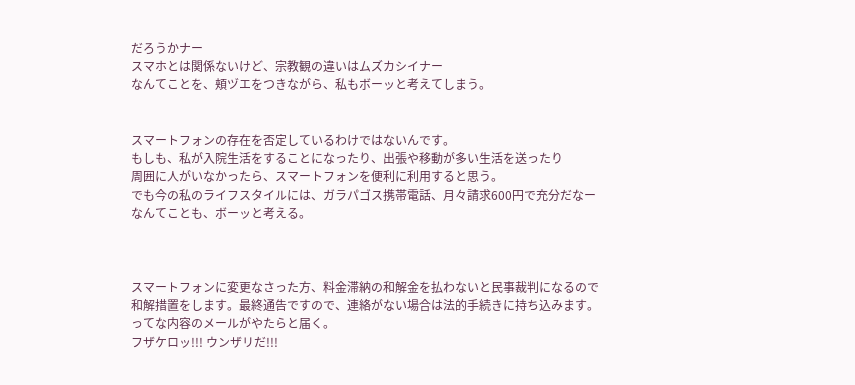だろうかナー
スマホとは関係ないけど、宗教観の違いはムズカシイナー
なんてことを、頬ヅエをつきながら、私もボーッと考えてしまう。


スマートフォンの存在を否定しているわけではないんです。
もしも、私が入院生活をすることになったり、出張や移動が多い生活を送ったり
周囲に人がいなかったら、スマートフォンを便利に利用すると思う。
でも今の私のライフスタイルには、ガラパゴス携帯電話、月々請求600円で充分だなー
なんてことも、ボーッと考える。



スマートフォンに変更なさった方、料金滞納の和解金を払わないと民事裁判になるので
和解措置をします。最終通告ですので、連絡がない場合は法的手続きに持ち込みます。
ってな内容のメールがやたらと届く。
フザケロッ!!! ウンザリだ!!!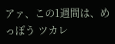アァ、この1週間は、めっぽう ツカレ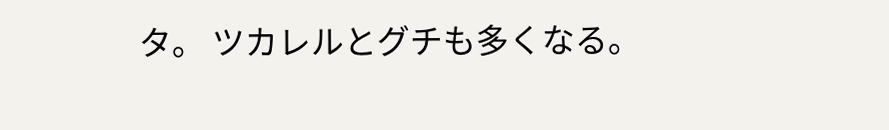タ。 ツカレルとグチも多くなる。